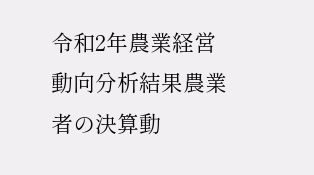令和2年農業経営動向分析結果農業者の決算動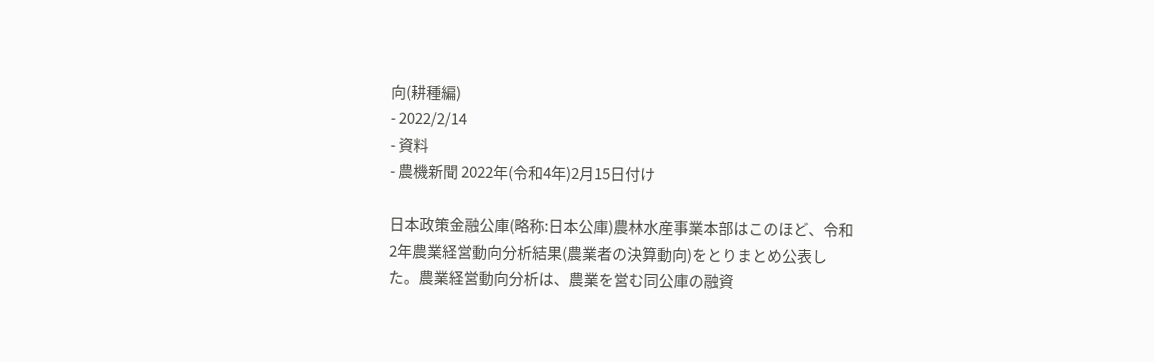向(耕種編)
- 2022/2/14
- 資料
- 農機新聞 2022年(令和4年)2月15日付け

日本政策金融公庫(略称:日本公庫)農林水産事業本部はこのほど、令和2年農業経営動向分析結果(農業者の決算動向)をとりまとめ公表した。農業経営動向分析は、農業を営む同公庫の融資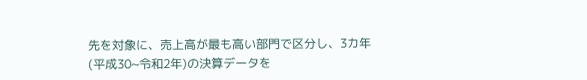先を対象に、売上高が最も高い部門で区分し、3カ年(平成30~令和2年)の決算データを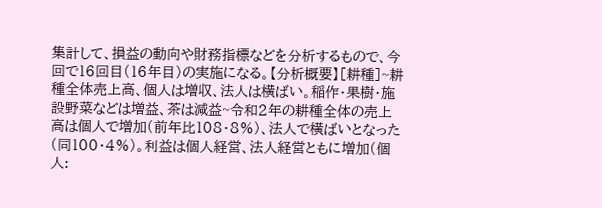集計して、損益の動向や財務指標などを分析するもので、今回で16回目(16年目)の実施になる。【分析概要】[耕種]~耕種全体売上高、個人は増収、法人は横ばい。稲作・果樹・施設野菜などは増益、茶は減益~令和2年の耕種全体の売上高は個人で増加(前年比108・8%)、法人で横ばいとなった(同100・4%)。利益は個人経営、法人経営ともに増加(個人: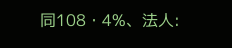同108・4%、法人: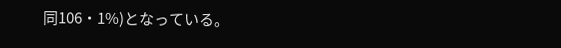同106・1%)となっている。